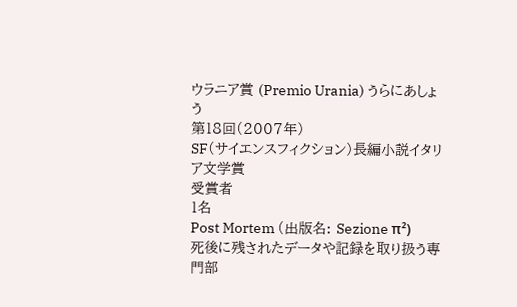ウラニア賞 (Premio Urania) うらにあしょう
第18回(2007年)
SF(サイエンスフィクション)長編小説イタリア文学賞
受賞者
1名
Post Mortem (出版名: Sezione π²)
死後に残されたデータや記録を取り扱う専門部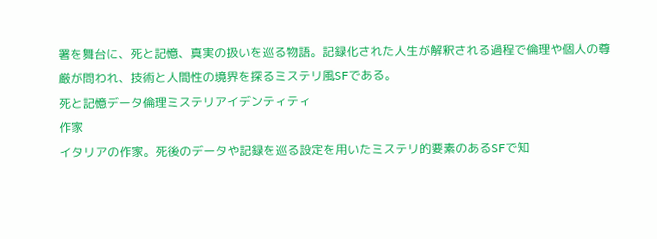署を舞台に、死と記憶、真実の扱いを巡る物語。記録化された人生が解釈される過程で倫理や個人の尊厳が問われ、技術と人間性の境界を探るミステリ風SFである。
死と記憶データ倫理ミステリアイデンティティ
作家
イタリアの作家。死後のデータや記録を巡る設定を用いたミステリ的要素のあるSFで知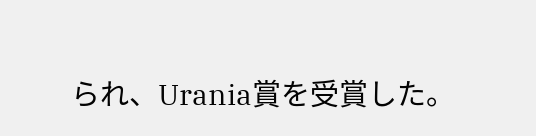られ、Urania賞を受賞した。